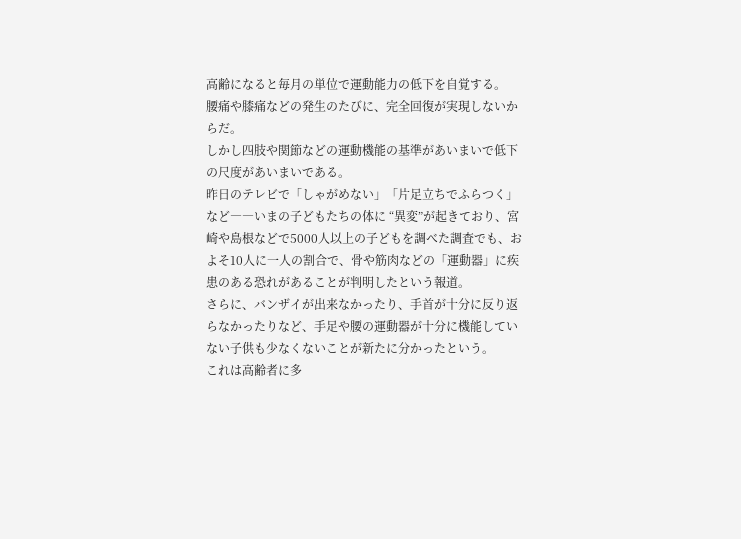高齢になると毎月の単位で運動能力の低下を自覚する。
腰痛や膝痛などの発生のたびに、完全回復が実現しないからだ。
しかし四肢や関節などの運動機能の基準があいまいで低下の尺度があいまいである。
昨日のテレビで「しゃがめない」「片足立ちでふらつく」など――いまの子どもたちの体に “異変”が起きており、宮崎や島根などで5000人以上の子どもを調べた調査でも、およそ10人に一人の割合で、骨や筋肉などの「運動器」に疾患のある恐れがあることが判明したという報道。
さらに、バンザイが出来なかったり、手首が十分に反り返らなかったりなど、手足や腰の運動器が十分に機能していない子供も少なくないことが新たに分かったという。
これは高齢者に多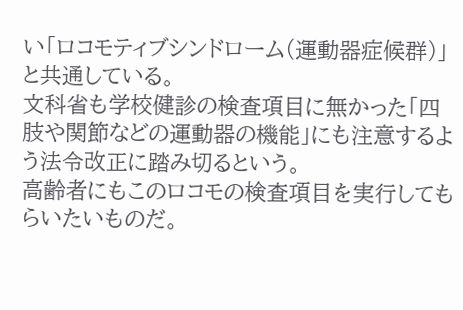い「ロコモティブシンドローム(運動器症候群)」と共通している。
文科省も学校健診の検査項目に無かった「四肢や関節などの運動器の機能」にも注意するよう法令改正に踏み切るという。
高齢者にもこのロコモの検査項目を実行してもらいたいものだ。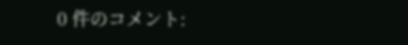0 件のコメント: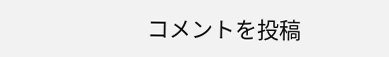コメントを投稿